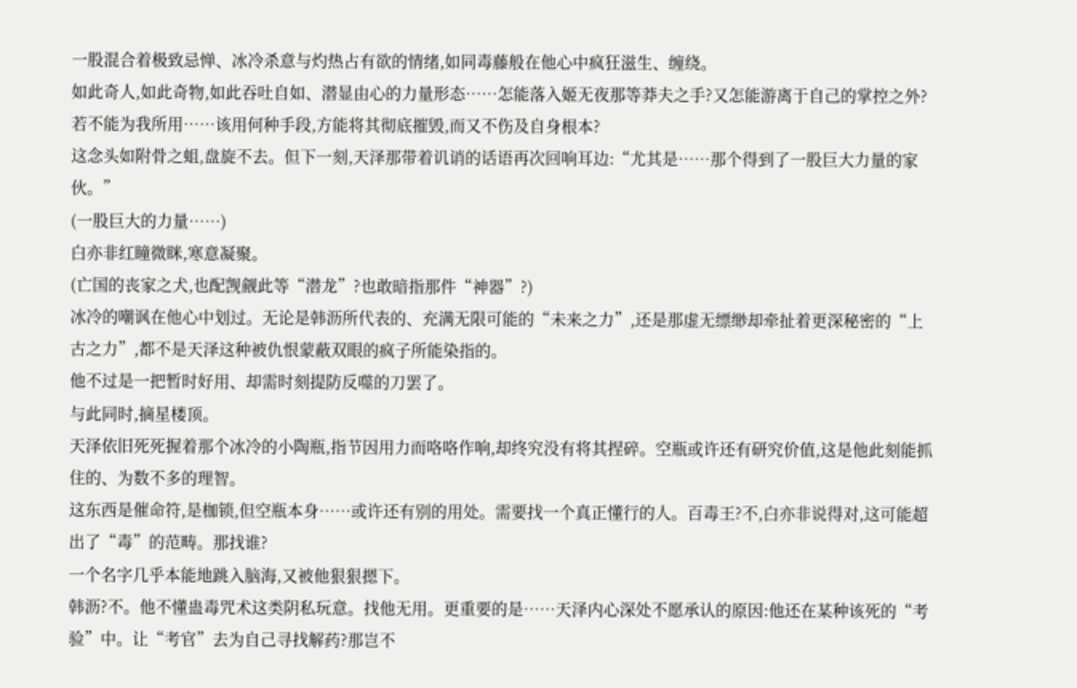一股混合着极致忌惮、冰冷杀意与灼热占有欲的情绪,如同毒藤般在他心中疯狂滋生、缠绕。
如此奇人,如此奇物,如此吞吐自如、潜显由心的力量形态……怎能落入姬无夜那等莽夫之手?又怎能游离于自己的掌控之外?
若不能为我所用……该用何种手段,方能将其彻底摧毁,而又不伤及自身根本?
这念头如附骨之蛆,盘旋不去。但下一刻,天泽那带着讥诮的话语再次回响耳边:“尤其是……那个得到了一股巨大力量的家伙。”
(一股巨大的力量……)
白亦非红瞳微眯,寒意凝聚。
(亡国的丧家之犬,也配觊觎此等“潜龙”?也敢暗指那件“神器”?)
冰冷的嘲讽在他心中划过。无论是韩沥所代表的、充满无限可能的“未来之力”,还是那虚无缥缈却牵扯着更深秘密的“上古之力”,都不是天泽这种被仇恨蒙蔽双眼的疯子所能染指的。
他不过是一把暂时好用、却需时刻提防反噬的刀罢了。
与此同时,摘星楼顶。
天泽依旧死死握着那个冰冷的小陶瓶,指节因用力而咯咯作响,却终究没有将其捏碎。空瓶或许还有研究价值,这是他此刻能抓住的、为数不多的理智。
这东西是催命符,是枷锁,但空瓶本身……或许还有别的用处。需要找一个真正懂行的人。百毒王?不,白亦非说得对,这可能超出了“毒”的范畴。那找谁?
一个名字几乎本能地跳入脑海,又被他狠狠摁下。
韩沥?不。他不懂蛊毒咒术这类阴私玩意。找他无用。更重要的是……天泽内心深处不愿承认的原因:他还在某种该死的“考验”中。让“考官”去为自己寻找解药?那岂不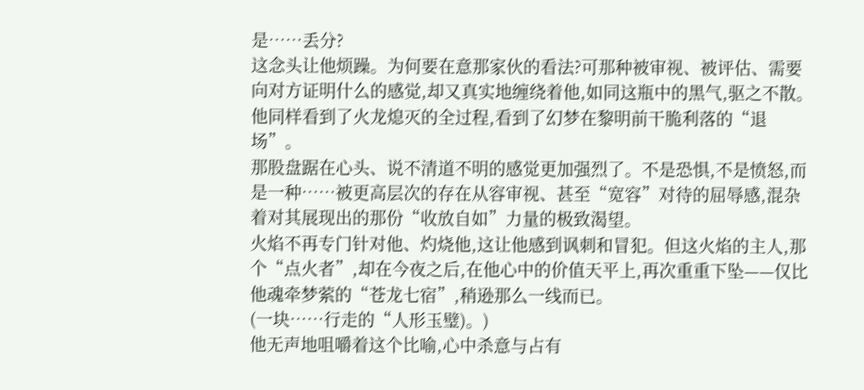是……丢分?
这念头让他烦躁。为何要在意那家伙的看法?可那种被审视、被评估、需要向对方证明什么的感觉,却又真实地缠绕着他,如同这瓶中的黑气,驱之不散。
他同样看到了火龙熄灭的全过程,看到了幻梦在黎明前干脆利落的“退场”。
那股盘踞在心头、说不清道不明的感觉更加强烈了。不是恐惧,不是愤怒,而是一种……被更高层次的存在从容审视、甚至“宽容”对待的屈辱感,混杂着对其展现出的那份“收放自如”力量的极致渴望。
火焰不再专门针对他、灼烧他,这让他感到讽刺和冒犯。但这火焰的主人,那个“点火者”,却在今夜之后,在他心中的价值天平上,再次重重下坠——仅比他魂牵梦萦的“苍龙七宿”,稍逊那么一线而已。
(一块……行走的“人形玉璧)。)
他无声地咀嚼着这个比喻,心中杀意与占有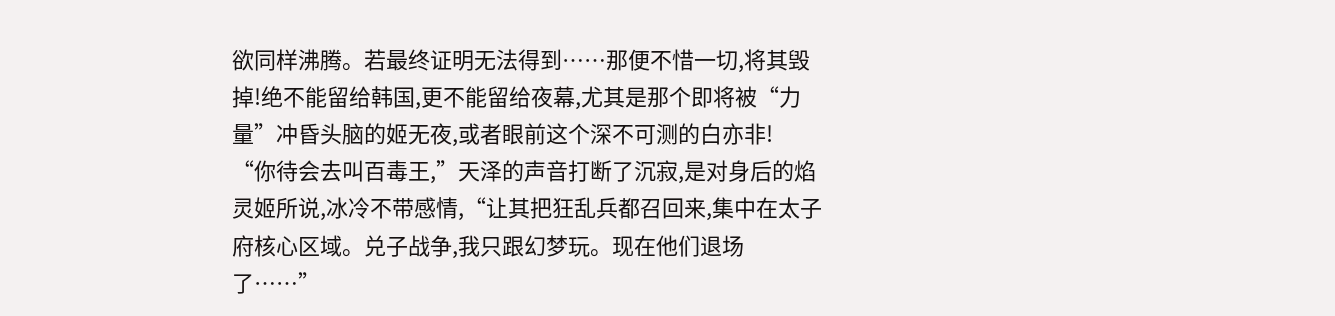欲同样沸腾。若最终证明无法得到……那便不惜一切,将其毁掉!绝不能留给韩国,更不能留给夜幕,尤其是那个即将被“力量”冲昏头脑的姬无夜,或者眼前这个深不可测的白亦非!
“你待会去叫百毒王,”天泽的声音打断了沉寂,是对身后的焰灵姬所说,冰冷不带感情,“让其把狂乱兵都召回来,集中在太子府核心区域。兑子战争,我只跟幻梦玩。现在他们退场了……”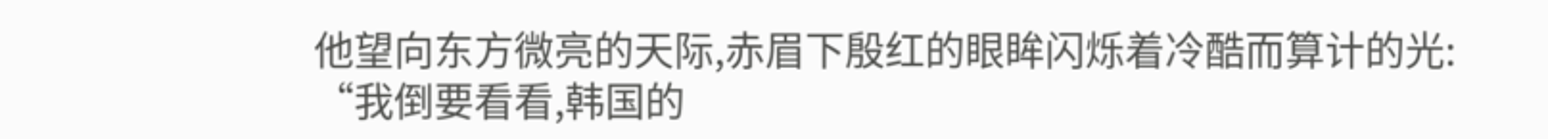他望向东方微亮的天际,赤眉下殷红的眼眸闪烁着冷酷而算计的光:
“我倒要看看,韩国的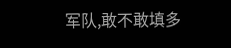军队,敢不敢填多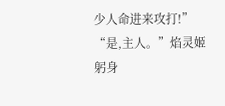少人命进来攻打!”
“是,主人。”焰灵姬躬身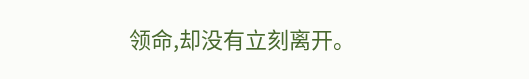领命,却没有立刻离开。